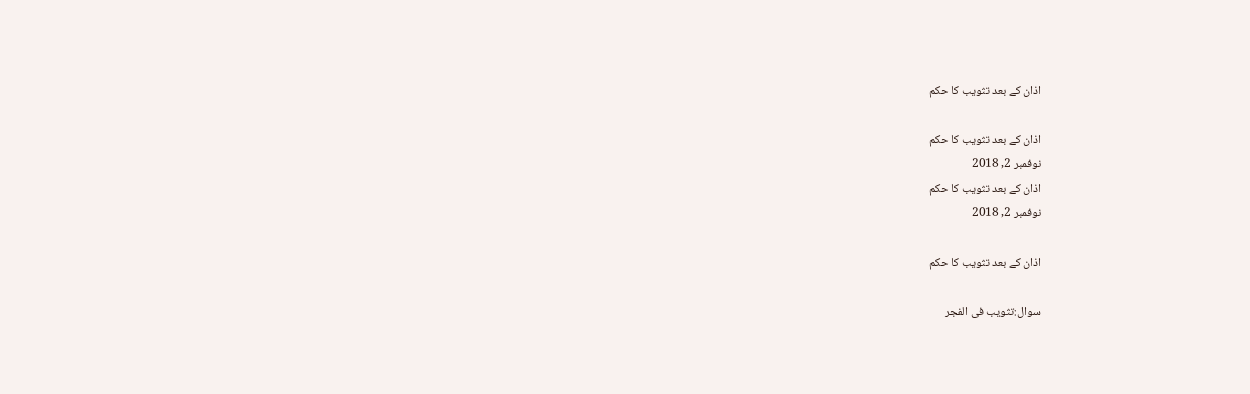اذان کے بعد تثویب کا حکم

اذان کے بعد تثویب کا حکم
نوفمبر 2, 2018
اذان کے بعد تثویب کا حکم
نوفمبر 2, 2018

اذان کے بعد تثویب کا حکم

سوال:تثویب فی الفجر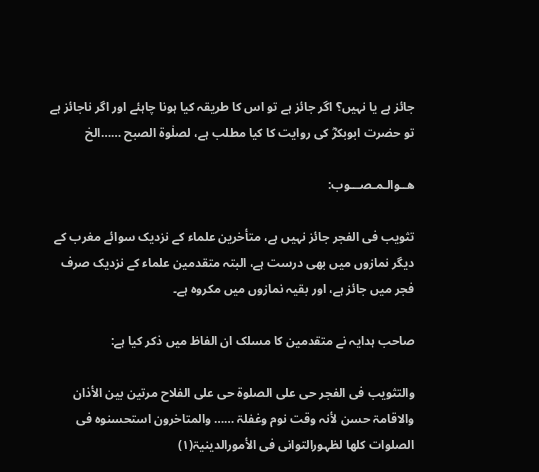جائز ہے یا نہیں؟ اگر جائز ہے تو اس کا طریقہ کیا ہونا چاہئے اور اگر ناجائز ہے تو حضرت ابوبکرؓ کی روایت کا کیا مطلب ہے، لصلٰوۃ الصبح ……الخ

ھــوالـمـصـــوب:

تثویب فی الفجر جائز نہیں ہے، متأخرین علماء کے نزدیک سوائے مغرب کے دیگر نمازوں میں بھی درست ہے، البتہ متقدمین علماء کے نزدیک صرف فجر میں جائز ہے، اور بقیہ نمازوں میں مکروہ ہے۔

صاحب ہدایہ نے متقدمین کا مسلک ان الفاظ میں ذکر کیا ہے:

والتثویب فی الفجر حی علی الصلوۃ حی علی الفلاح مرتین بین الأذان والاقامۃ حسن لأنہ وقت نوم وغفلۃ …… والمتاخرون استحسنوہ فی الصلوات کلھا لظہورالتوانی فی الأمورالدینیۃ(۱)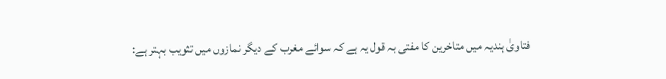فتاویٰ ہندیہ میں متاخرین کا مفتی بہ قول یہ ہے کہ سوائے مغرب کے دیگر نمازوں میں تثویب بہتر ہے: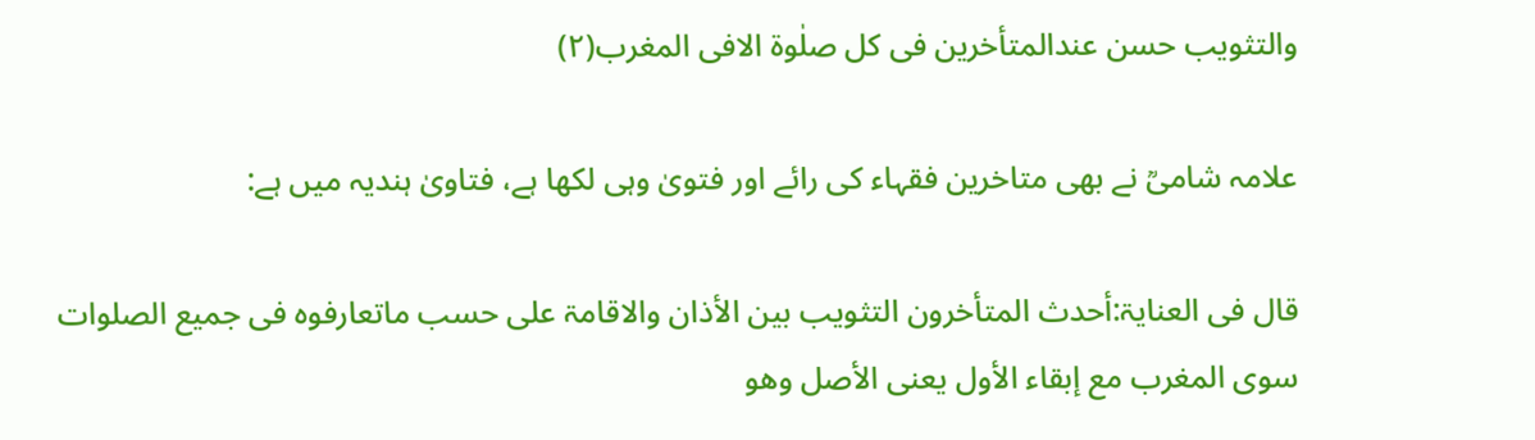والتثویب حسن عندالمتأخرین فی کل صلٰوۃ الافی المغرب(۲)

علامہ شامیؒ نے بھی متاخرین فقہاء کی رائے اور فتویٰ وہی لکھا ہے، فتاویٰ ہندیہ میں ہے:

قال فی العنایۃ:أحدث المتأخرون التثویب بین الأذان والاقامۃ علی حسب ماتعارفوہ فی جمیع الصلوات سوی المغرب مع إبقاء الأول یعنی الأصل وھو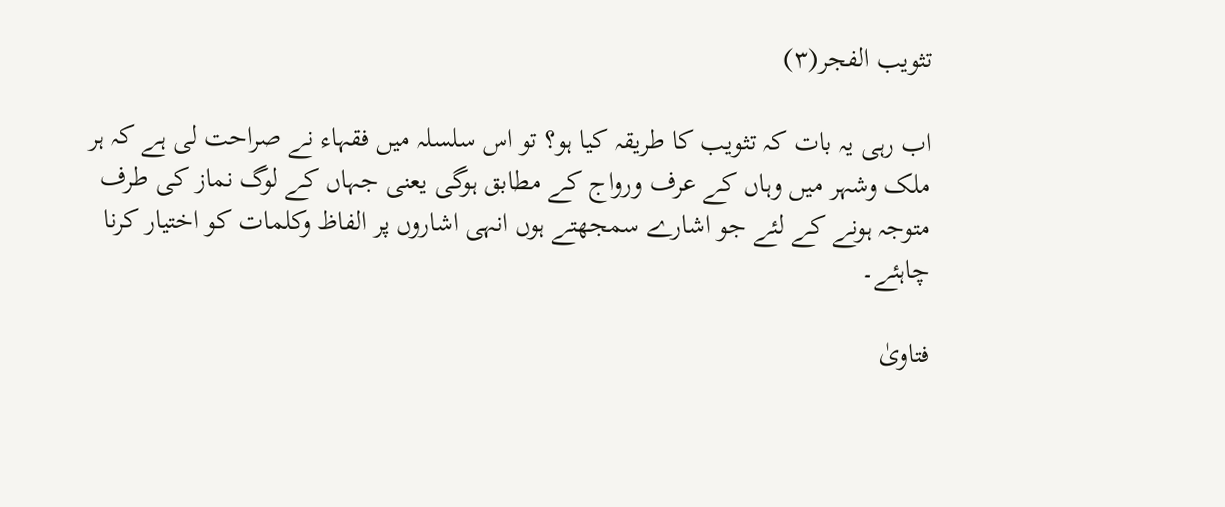تثویب الفجر(۳)

اب رہی یہ بات کہ تثویب کا طریقہ کیا ہو؟ تو اس سلسلہ میں فقہاء نے صراحت لی ہے کہ ہر ملک وشہر میں وہاں کے عرف ورواج کے مطابق ہوگی یعنی جہاں کے لوگ نماز کی طرف متوجہ ہونے کے لئے جو اشارے سمجھتے ہوں انہی اشاروں پر الفاظ وکلمات کو اختیار کرنا چاہئے۔

فتاویٰ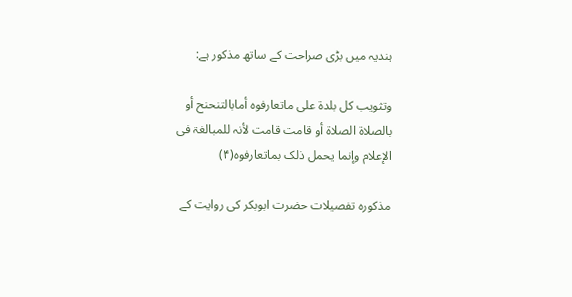ہندیہ میں بڑی صراحت کے ساتھ مذکور ہے:

وتثویب کل بلدۃ علی ماتعارفوہ أمابالتنحنح أو بالصلاۃ الصلاۃ أو قامت قامت لأنہ للمبالغۃ فی الإعلام وإنما یحمل ذلک بماتعارفوہ(۴)

مذکورہ تفصیلات حضرت ابوبکر کی روایت کے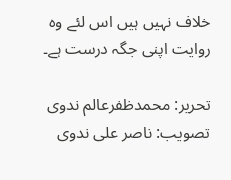خلاف نہیں ہیں اس لئے وہ روایت اپنی جگہ درست ہے۔

تحریر: محمدظفرعالم ندوی  تصویب: ناصر علی ندوی